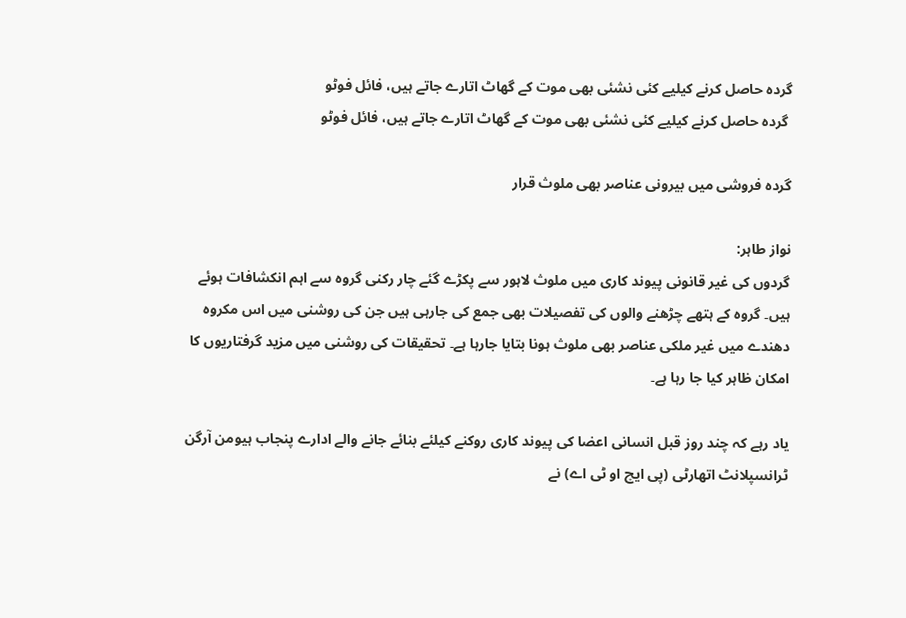گردہ حاصل کرنے کیلیے کئی نشئی بھی موت کے گھاٹ اتارے جاتے ہیں، فائل فوٹو
 گردہ حاصل کرنے کیلیے کئی نشئی بھی موت کے گھاٹ اتارے جاتے ہیں، فائل فوٹو

گردہ فروشی میں بیرونی عناصر بھی ملوث قرار

نواز طاہر:
گردوں کی غیر قانونی پیوند کاری میں ملوث لاہور سے پکڑے گئے چار رکنی گروہ سے اہم انکشافات ہوئے ہیں۔ گروہ کے ہتھے چڑھنے والوں کی تفصیلات بھی جمع کی جارہی ہیں جن کی روشنی میں اس مکروہ دھندے میں غیر ملکی عناصر بھی ملوث ہونا بتایا جارہا ہے۔ تحقیقات کی روشنی میں مزید گرفتاریوں کا امکان ظاہر کیا جا رہا ہے۔

یاد رہے کہ چند روز قبل انسانی اعضا کی پیوند کاری روکنے کیلئے بنائے جانے والے ادارے پنجاب ہیومن آرگن ٹرانسپلانٹ اتھارٹی (پی ایچ او ٹی اے) نے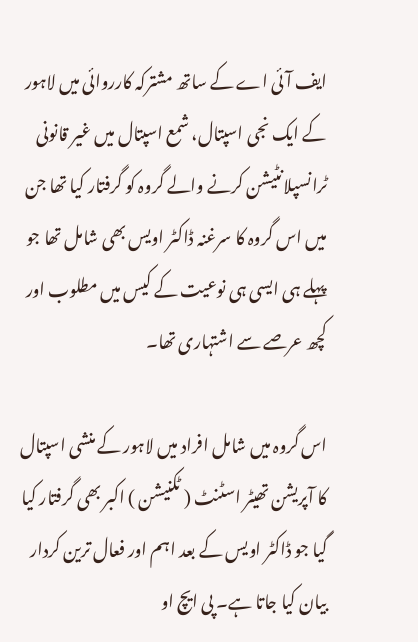ایف آئی اے کے ساتھ مشترکہ کارروائی میں لاہور کے ایک نجی اسپتال، شمع اسپتال میں غیر قانونی ٹرانسپلانٹیشن کرنے والے گروہ کو گرفتار کیا تھا جن میں اس گروہ کا سرغنہ ڈاکٹر اویس بھی شامل تھا جو پہلے ہی ایسی ہی نوعیت کے کیس میں مطلوب اور کچھ عرصے سے اشتہاری تھا۔

اس گروہ میں شامل افراد میں لاہور کے منشی اسپتال کا آپریشن تھیٹر اسٹنٹ ( ٹکنیشن ) اکبر بھی گرفتار کیا گیا جو ڈاکٹر اویس کے بعد اہم اور فعال ترین کردار بیان کیا جاتا ہے۔ پی ایچ او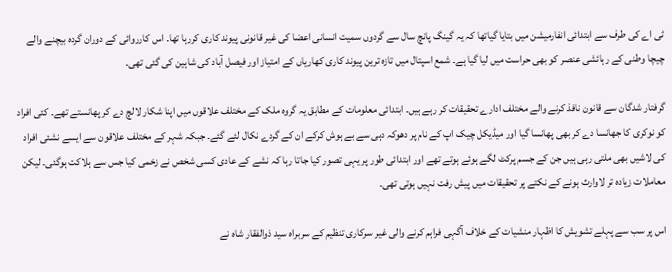ٹی اے کی طرف سے ابتدائی انفارمیشن میں بتایا گیاتھا کہ یہ گینگ پانچ سال سے گردوں سمیت انسانی اعضا کی غیر قانونی پیوند کاری کررہا تھا۔ اس کارروائی کے دوران گردہ بیچنے والے چیچا وطنی کے رہائشی عنصر کو بھی حراست میں لیا گیا ہے۔ شمع اسپتال میں تازہ ترین پیوند کاری کھاریاں کے امتیاز اور فیصل آباد کی شاہین کی گئی تھی۔

گرفتار شدگان سے قانون نافذ کرنے والے مختلف ادارے تحقیقات کر رہے ہیں۔ ابتدائی معلومات کے مطابق یہ گروہ ملک کے مختلف علاقوں میں اپنا شکار لالچ دے کر پھانستے تھے۔ کئی افراد کو نوکری کا جھانسا دے کر بھی پھانسا گیا اور میڈیکل چیک اپ کے نام پر دھوکہ دہی سے بے ہوش کرکے ان کے گردے نکال لئے گئے۔ جبکہ شہر کے مختلف علاقون سے ایسے نشئی افراد کی لاشیں بھی ملتی رہی ہیں جن کے جسم پرکٹ لگے ہوئے ہوتے تھے اور ابتدائی طور پر یہی تصور کیا جاتا رہا کہ نشے کے عادی کسی شخص نے زخمی کیا جس سے ہلاکت ہوگئی۔ لیکن معاملات زیادہ تر لاوارث ہونے کے نکتے پر تحقیقات میں پیش رفت نہیں ہوتی تھی۔

اس پر سب سے پہلے تشویش کا اظہار منشیات کے خلاف آگہی فراہم کرنے والی غیر سرکاری تنظیم کے سربراہ سید ذوالفقار شاہ نے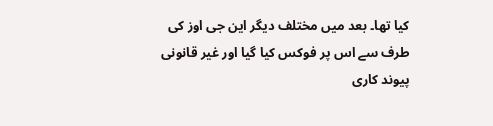کیا تھا۔ بعد میں مختلف دیگر این جی اوز کی طرف سے اس پر فوکس کیا گیا اور غیر قانونی پیوند کاری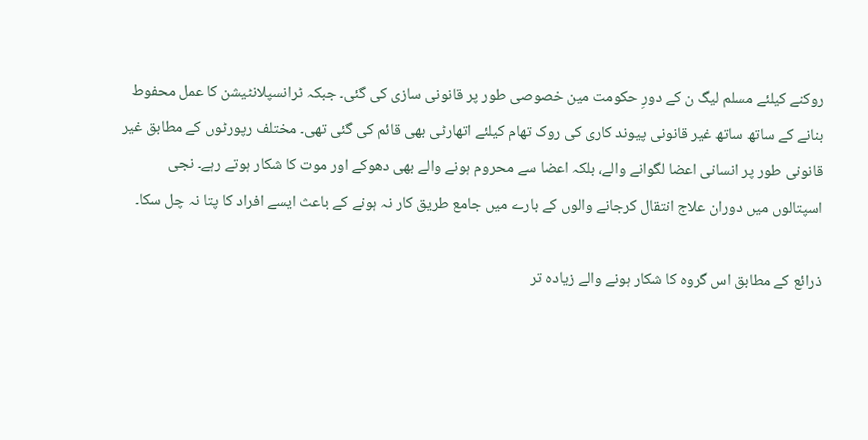روکنے کیلئے مسلم لیگ ن کے دورِ حکومت مین خصوصی طور پر قانونی سازی کی گئی۔ جبکہ ٹرانسپلانٹیشن کا عمل محفوط بنانے کے ساتھ ساتھ غیر قانونی پیوند کاری کی روک تھام کیلئے اتھارٹی بھی قائم کی گئی تھی۔ مختلف رپورٹوں کے مطابق غیر قانونی طور پر انسانی اعضا لگوانے والے، بلکہ اعضا سے محروم ہونے والے بھی دھوکے اور موت کا شکار ہوتے رہے۔ نجی اسپتالوں میں دوران علاج انتقال کرجانے والوں کے بارے میں جامع طریق کار نہ ہونے کے باعث ایسے افراد کا پتا نہ چل سکا۔

ذرائع کے مطابق اس گروہ کا شکار ہونے والے زیادہ تر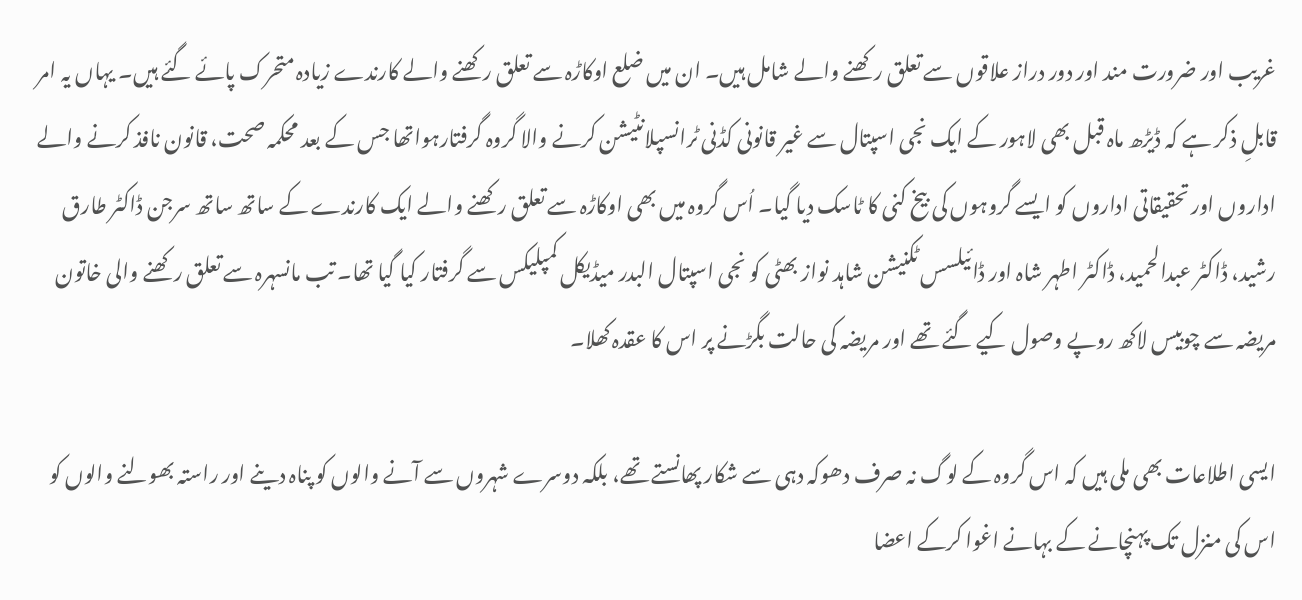غریب اور ضرورت مند اور دور دراز علاقوں سے تعلق رکھنے والے شامل ہیں۔ ان میں ضلع اوکاڑہ سے تعلق رکھنے والے کارندے زیادہ متحرک پائے گئے ہیں۔ یہاں یہ امر قابلِ ذکر ہے کہ ڈیڑھ ماہ قبل بھی لاہور کے ایک نجی اسپتال سے غیر قانونی کڈنی ٹرانسپلانٹیشن کرنے والا گروہ گرفتارہواتھا جس کے بعد محکمہ صحت، قانون نافذ کرنے والے اداروں اور تحقیقاتی اداروں کو ایسے گروہوں کی بیخ کنی کا ٹاسک دیا گیا۔ اُس گروہ میں بھی اوکاڑہ سے تعلق رکھنے والے ایک کارندے کے ساتھ ساتھ سرجن ڈاکٹر طارق رشید، ڈاکٹر عبدالحمید، ڈاکٹر اطہر شاہ اور ڈائیلسس ٹکنیشن شاہد نواز بھٹی کو نجی اسپتال البدر میڈیکل کمپلیکس سے گرفتار کیا گیا تھا۔ تب مانسہرہ سے تعلق رکھنے والی خاتون مریضہ سے چوبیس لاکھ روپے وصول کیے گئے تھے اور مریضہ کی حالت بگڑنے پر اس کا عقدہ کھلا۔

ایسی اطلاعات بھی ملی ہیں کہ اس گروہ کے لوگ نہ صرف دھوکہ دہی سے شکار پھانستے تھے، بلکہ دوسرے شہروں سے آنے والوں کو پناہ دینے اور راستہ بھولنے والوں کو اس کی منزل تک پہنچانے کے بہانے اغوا کرکے اعضا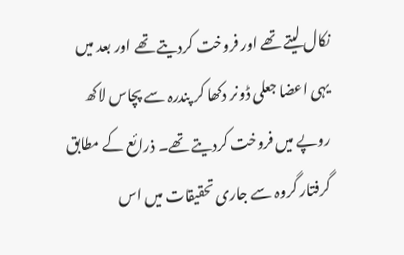نکال لیتے تھے اور فروخت کردیتے تھے اور بعد میں یہی اعضا جعلی ڈونر دکھا کر پندرہ سے پچاس لاکھ روپے میں فروخت کردیتے تھے۔ ذرائع کے مطابق گرفتار گروہ سے جاری تحقیقات میں اس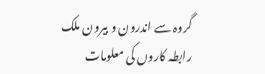گروہ سے اندرون و بیرون ملک رابطہ کاروں کی معلومات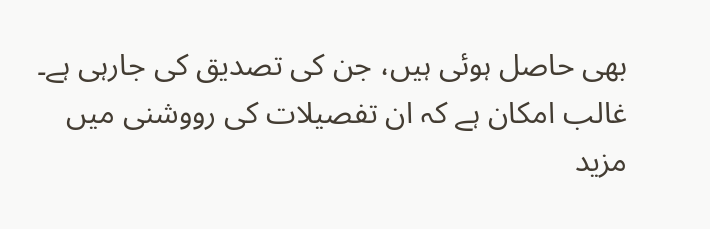بھی حاصل ہوئی ہیں، جن کی تصدیق کی جارہی ہے۔ غالب امکان ہے کہ ان تفصیلات کی رووشنی میں مزید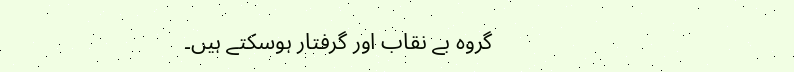گروہ بے نقاب اور گرفتار ہوسکتے ہیں۔